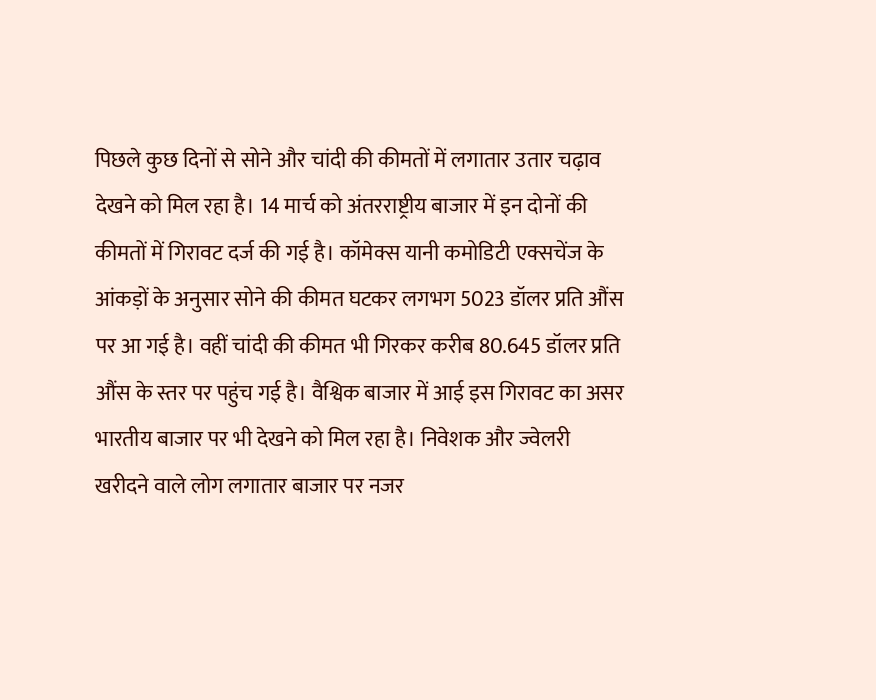पिछले कुछ दिनों से सोने और चांदी की कीमतों में लगातार उतार चढ़ाव देखने को मिल रहा है। 14 मार्च को अंतरराष्ट्रीय बाजार में इन दोनों की कीमतों में गिरावट दर्ज की गई है। कॉमेक्स यानी कमोडिटी एक्सचेंज के आंकड़ों के अनुसार सोने की कीमत घटकर लगभग 5023 डॉलर प्रति औंस पर आ गई है। वहीं चांदी की कीमत भी गिरकर करीब 80.645 डॉलर प्रति औंस के स्तर पर पहुंच गई है। वैश्विक बाजार में आई इस गिरावट का असर भारतीय बाजार पर भी देखने को मिल रहा है। निवेशक और ज्वेलरी खरीदने वाले लोग लगातार बाजार पर नजर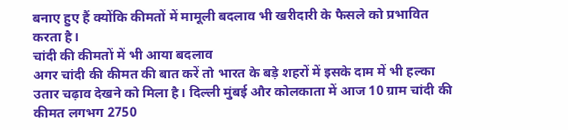बनाए हुए हैं क्योंकि कीमतों में मामूली बदलाव भी खरीदारी के फैसले को प्रभावित करता है।
चांदी की कीमतों में भी आया बदलाव
अगर चांदी की कीमत की बात करें तो भारत के बड़े शहरों में इसके दाम में भी हल्का उतार चढ़ाव देखने को मिला है। दिल्ली मुंबई और कोलकाता में आज 10 ग्राम चांदी की कीमत लगभग 2750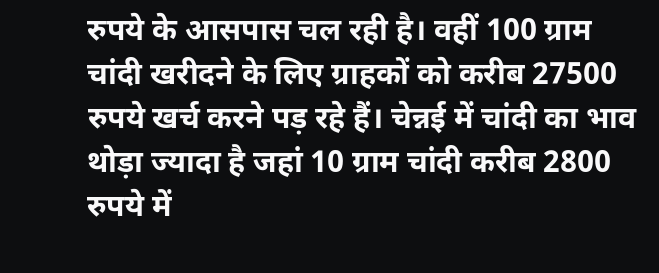रुपये के आसपास चल रही है। वहीं 100 ग्राम चांदी खरीदने के लिए ग्राहकों को करीब 27500 रुपये खर्च करने पड़ रहे हैं। चेन्नई में चांदी का भाव थोड़ा ज्यादा है जहां 10 ग्राम चांदी करीब 2800 रुपये में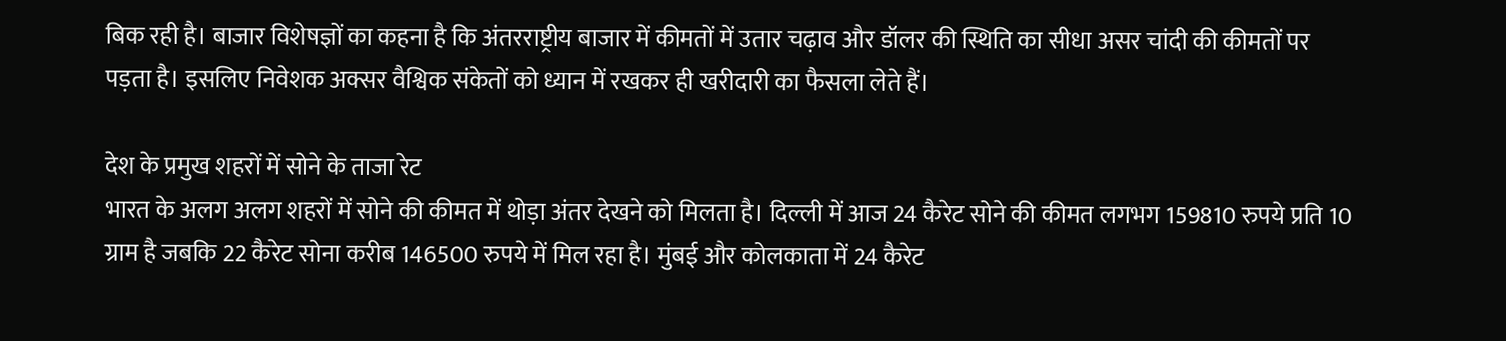बिक रही है। बाजार विशेषज्ञों का कहना है कि अंतरराष्ट्रीय बाजार में कीमतों में उतार चढ़ाव और डॉलर की स्थिति का सीधा असर चांदी की कीमतों पर पड़ता है। इसलिए निवेशक अक्सर वैश्विक संकेतों को ध्यान में रखकर ही खरीदारी का फैसला लेते हैं।

देश के प्रमुख शहरों में सोने के ताजा रेट
भारत के अलग अलग शहरों में सोने की कीमत में थोड़ा अंतर देखने को मिलता है। दिल्ली में आज 24 कैरेट सोने की कीमत लगभग 159810 रुपये प्रति 10 ग्राम है जबकि 22 कैरेट सोना करीब 146500 रुपये में मिल रहा है। मुंबई और कोलकाता में 24 कैरेट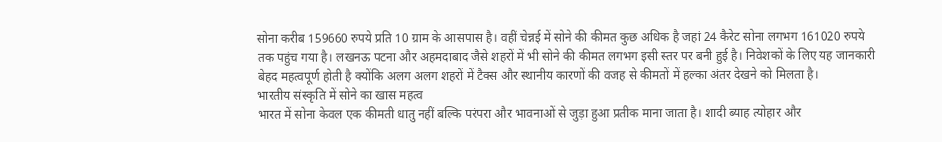सोना करीब 159660 रुपये प्रति 10 ग्राम के आसपास है। वहीं चेन्नई में सोने की कीमत कुछ अधिक है जहां 24 कैरेट सोना लगभग 161020 रुपये तक पहुंच गया है। लखनऊ पटना और अहमदाबाद जैसे शहरों में भी सोने की कीमत लगभग इसी स्तर पर बनी हुई है। निवेशकों के लिए यह जानकारी बेहद महत्वपूर्ण होती है क्योंकि अलग अलग शहरों में टैक्स और स्थानीय कारणों की वजह से कीमतों में हल्का अंतर देखने को मिलता है।
भारतीय संस्कृति में सोने का खास महत्व
भारत में सोना केवल एक कीमती धातु नहीं बल्कि परंपरा और भावनाओं से जुड़ा हुआ प्रतीक माना जाता है। शादी ब्याह त्योहार और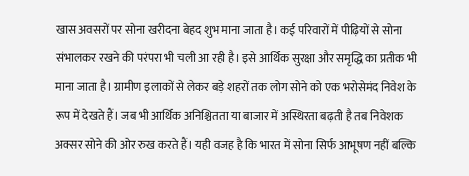खास अवसरों पर सोना खरीदना बेहद शुभ माना जाता है। कई परिवारों में पीढ़ियों से सोना संभालकर रखने की परंपरा भी चली आ रही है। इसे आर्थिक सुरक्षा और समृद्धि का प्रतीक भी माना जाता है। ग्रामीण इलाकों से लेकर बड़े शहरों तक लोग सोने को एक भरोसेमंद निवेश के रूप में देखते हैं। जब भी आर्थिक अनिश्चितता या बाजार में अस्थिरता बढ़ती है तब निवेशक अक्सर सोने की ओर रुख करते हैं। यही वजह है कि भारत में सोना सिर्फ आभूषण नहीं बल्कि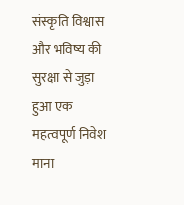संस्कृति विश्वास और भविष्य की सुरक्षा से जुड़ा हुआ एक महत्वपूर्ण निवेश माना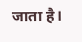जाता है।